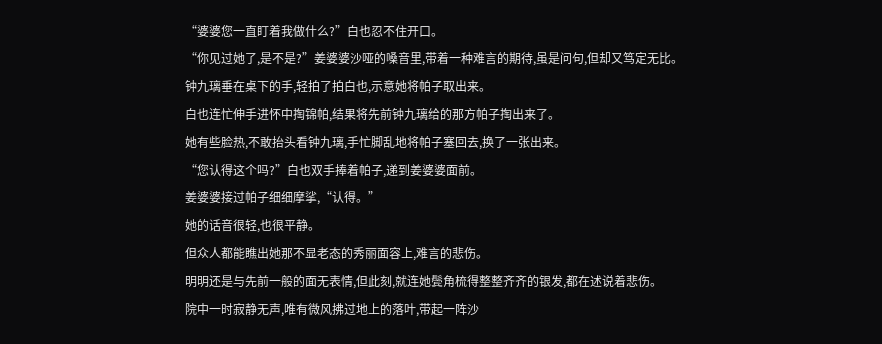“婆婆您一直盯着我做什么?”白也忍不住开口。
“你见过她了,是不是?”姜婆婆沙哑的嗓音里,带着一种难言的期待,虽是问句,但却又笃定无比。
钟九璃垂在桌下的手,轻拍了拍白也,示意她将帕子取出来。
白也连忙伸手进怀中掏锦帕,结果将先前钟九璃给的那方帕子掏出来了。
她有些脸热,不敢抬头看钟九璃,手忙脚乱地将帕子塞回去,换了一张出来。
“您认得这个吗?”白也双手捧着帕子,递到姜婆婆面前。
姜婆婆接过帕子细细摩挲,“认得。”
她的话音很轻,也很平静。
但众人都能瞧出她那不显老态的秀丽面容上,难言的悲伤。
明明还是与先前一般的面无表情,但此刻,就连她鬓角梳得整整齐齐的银发,都在述说着悲伤。
院中一时寂静无声,唯有微风拂过地上的落叶,带起一阵沙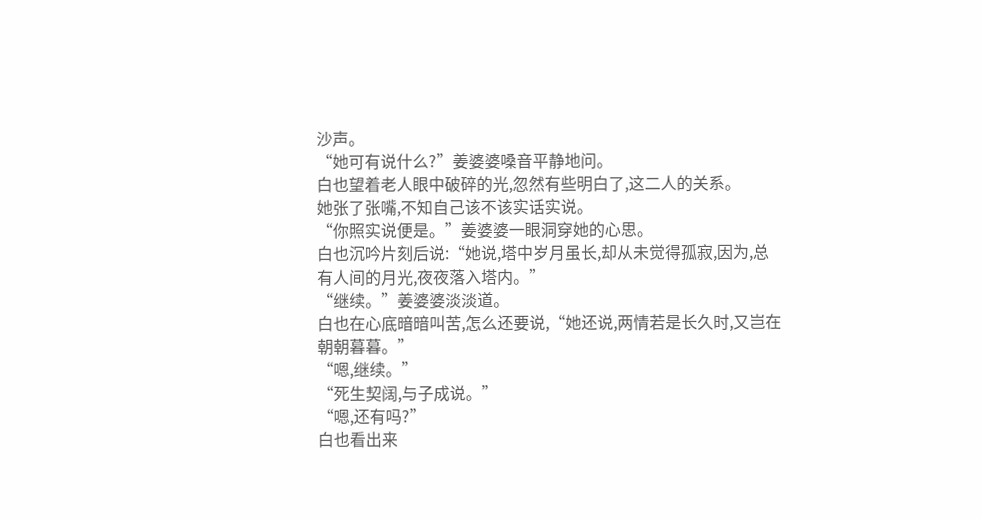沙声。
“她可有说什么?”姜婆婆嗓音平静地问。
白也望着老人眼中破碎的光,忽然有些明白了,这二人的关系。
她张了张嘴,不知自己该不该实话实说。
“你照实说便是。”姜婆婆一眼洞穿她的心思。
白也沉吟片刻后说:“她说,塔中岁月虽长,却从未觉得孤寂,因为,总有人间的月光,夜夜落入塔内。”
“继续。”姜婆婆淡淡道。
白也在心底暗暗叫苦,怎么还要说,“她还说,两情若是长久时,又岂在朝朝暮暮。”
“嗯,继续。”
“死生契阔,与子成说。”
“嗯,还有吗?”
白也看出来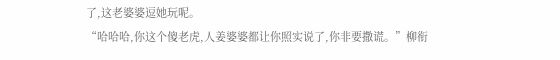了,这老婆婆逗她玩呢。
“哈哈哈,你这个傻老虎,人姜婆婆都让你照实说了,你非要撒谎。”柳衔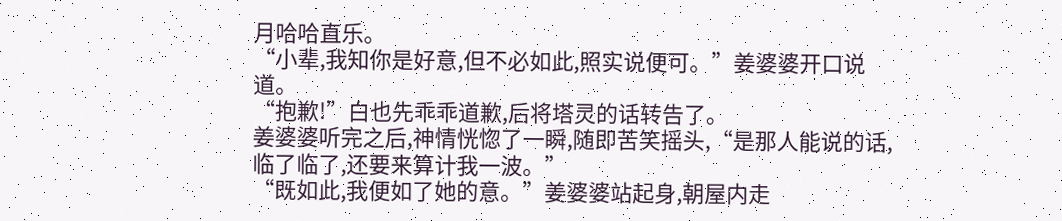月哈哈直乐。
“小辈,我知你是好意,但不必如此,照实说便可。”姜婆婆开口说道。
“抱歉!”白也先乖乖道歉,后将塔灵的话转告了。
姜婆婆听完之后,神情恍惚了一瞬,随即苦笑摇头,“是那人能说的话,临了临了,还要来算计我一波。”
“既如此,我便如了她的意。”姜婆婆站起身,朝屋内走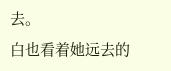去。
白也看着她远去的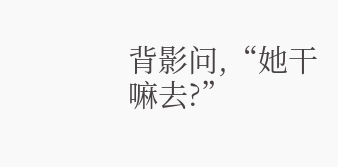背影问,“她干嘛去?”